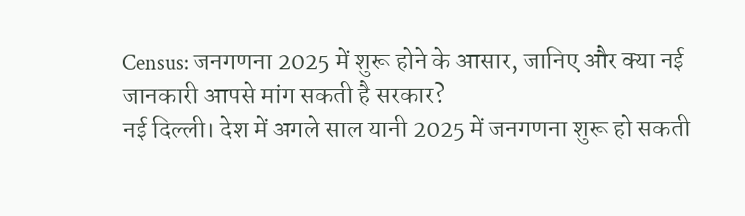Census: जनगणना 2025 में शुरू होने के आसार, जानिए और क्या नई जानकारी आपसे मांग सकती है सरकार?
नई दिल्ली। देश में अगले साल यानी 2025 में जनगणना शुरू हो सकती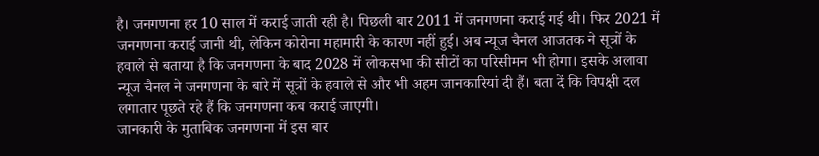है। जनगणना हर 10 साल में कराई जाती रही है। पिछली बार 2011 में जनगणना कराई गई थी। फिर 2021 में जनगणना कराई जानी थी, लेकिन कोरोना महामारी के कारण नहीं हुई। अब न्यूज चैनल आजतक ने सूत्रों के हवाले से बताया है कि जनगणना के बाद 2028 में लोकसभा की सीटों का परिसीमन भी होगा। इसके अलावा न्यूज चैनल ने जनगणना के बारे में सूत्रों के हवाले से और भी अहम जानकारियां दी हैं। बता दें कि विपक्षी दल लगातार पूछते रहे हैं कि जनगणना कब कराई जाएगी।
जानकारी के मुताबिक जनगणना में इस बार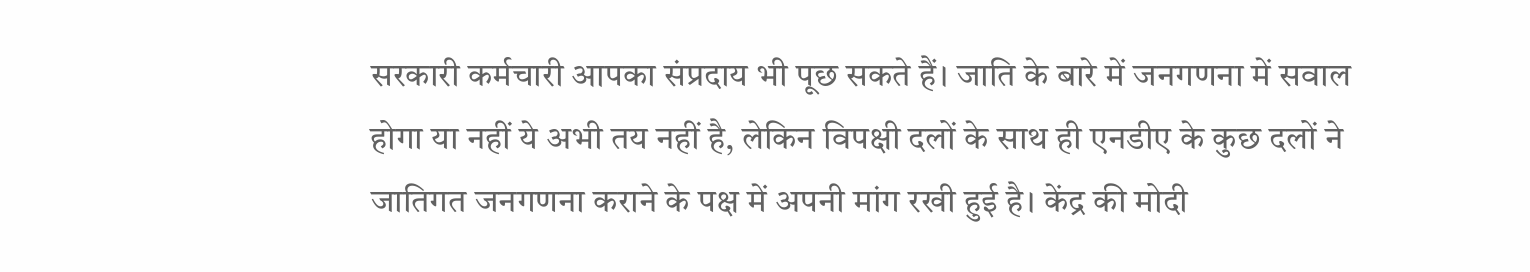सरकारी कर्मचारी आपका संप्रदाय भी पूछ सकते हैं। जाति के बारे में जनगणना में सवाल होगा या नहीं ये अभी तय नहीं है, लेकिन विपक्षी दलों के साथ ही एनडीए के कुछ दलों ने जातिगत जनगणना कराने के पक्ष में अपनी मांग रखी हुई है। केंद्र की मोदी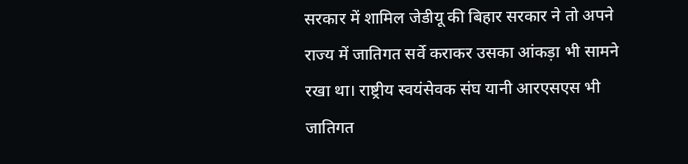सरकार में शामिल जेडीयू की बिहार सरकार ने तो अपने राज्य में जातिगत सर्वे कराकर उसका आंकड़ा भी सामने रखा था। राष्ट्रीय स्वयंसेवक संघ यानी आरएसएस भी जातिगत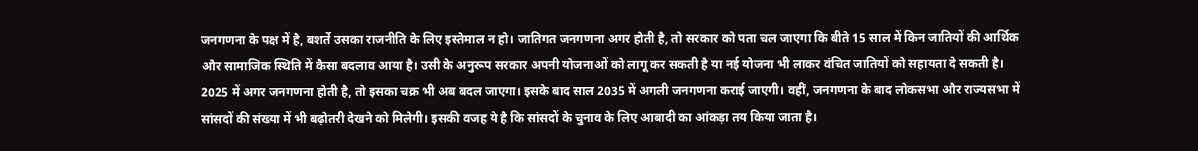जनगणना के पक्ष में है, बशर्ते उसका राजनीति के लिए इस्तेमाल न हो। जातिगत जनगणना अगर होती है, तो सरकार को पता चल जाएगा कि बीते 15 साल में किन जातियों की आर्थिक और सामाजिक स्थिति में कैसा बदलाव आया है। उसी के अनुरूप सरकार अपनी योजनाओं को लागू कर सकती है या नई योजना भी लाकर वंचित जातियों को सहायता दे सकती है।
2025 में अगर जनगणना होती है, तो इसका चक्र भी अब बदल जाएगा। इसके बाद साल 2035 में अगली जनगणना कराई जाएगी। वहीं, जनगणना के बाद लोकसभा और राज्यसभा में सांसदों की संख्या में भी बढ़ोतरी देखने को मिलेगी। इसकी वजह ये है कि सांसदों के चुनाव के लिए आबादी का आंकड़ा तय किया जाता है।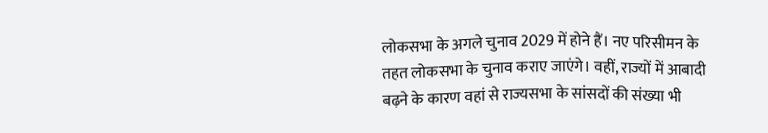लोकसभा के अगले चुनाव 2029 में होने हैं। नए परिसीमन के तहत लोकसभा के चुनाव कराए जाएंगे। वहीं, राज्यों में आबादी बढ़ने के कारण वहां से राज्यसभा के सांसदों की संख्या भी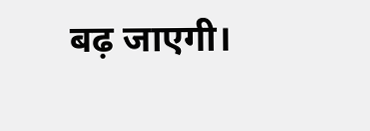बढ़ जाएगी।